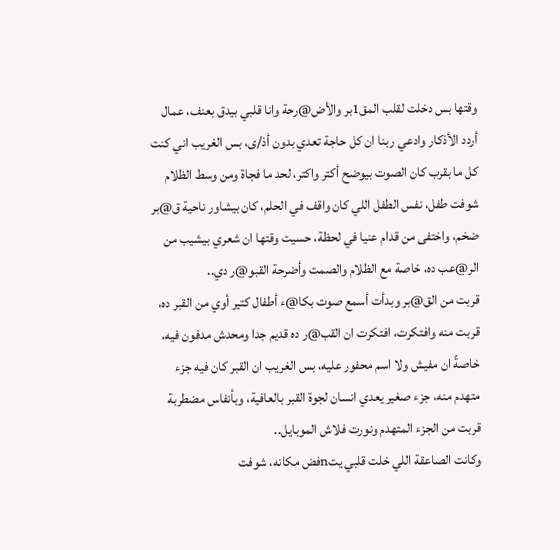وقتها بس دخلت لقلب المق1بر والأض@رحة وانا قلبي بيدق بعنف، عمال أردد الأذكار وادعي ربنا ان كل حاجة تعدي بدون أذ/ى، بس الغريب اني كنت كل ما بقرب كان الصوت بيوضح أكتر واكتر، لحد ما فجاة ومن وسط الظلام شوفت طفل، نفس الطفل اللي كان واقف في الحلم، كان بيشاور ناحية ق@بر ضخم، واختفى من قدام عنيا في لحظة، حسيت وقتها ان شعري بيشيب من الر@عب ده، خاصة مع الظلام والصمت وأضرحة القبو@ر دي..
قربت من الق@بر وبدأت أسمع صوت بكا@ء أطفال كتير أوي من القبر ده، قربت منه وافتكرت، افتكرت ان القب@ر ده قديم جدا ومحدش مدفون فيه، خاصةً ان مفيش ولا اسم محفور عليه، بس الغريب ان القبر كان فيه جزء متهدم منه، جزء صغير يعدي انسان لجوة القبر بالعافية، وبأنفاس مضطربة قربت من الجزء المتهدم ونورت فلاش الموبايل..
وكانت الصاعقة اللي خلت قلبي يتnفض مكانه، شوفت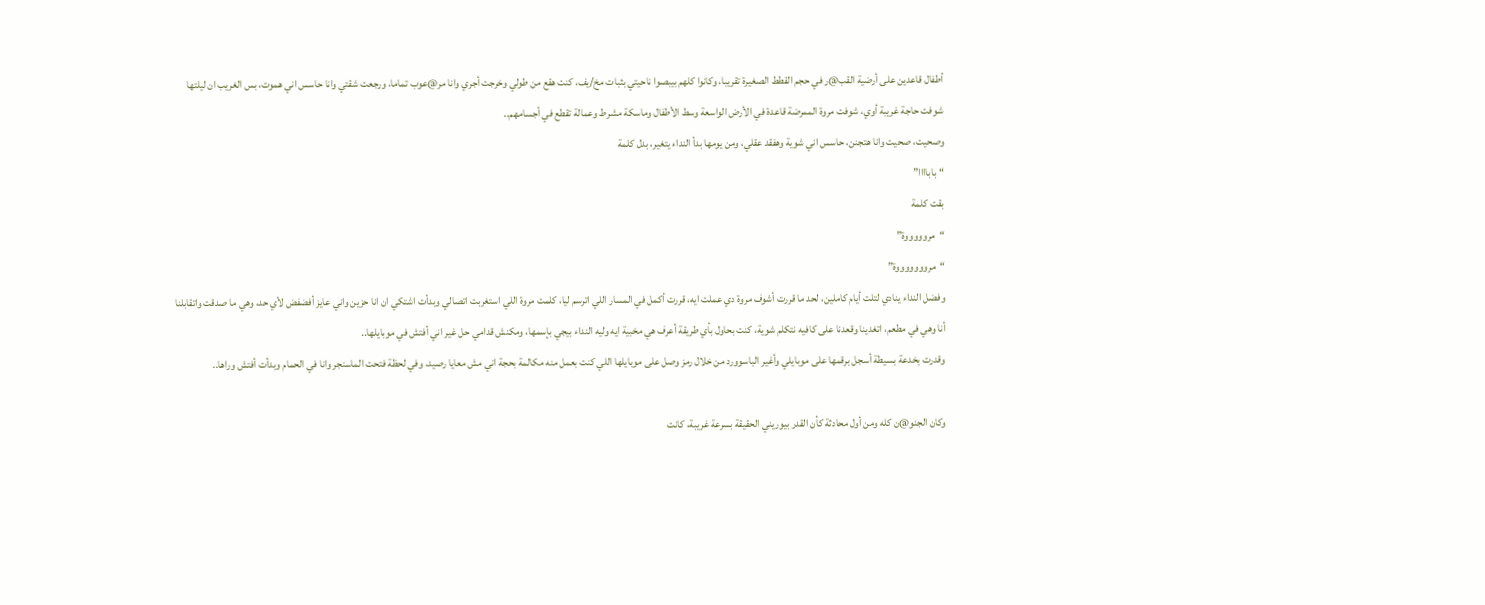أطفال قاعدين على أرضية القب@ر في حجم القطط الصغيرة تقريبا، وكانوا كلهم بيبصوا ناحيتي بثبات مخ/يف، كنت هقع من طولي وخرجت أجري وانا مر@عوب تماما، ورجعت شقتي وانا حاسس اني هموت، بس الغريب ان ليلتها شوفت حاجة غريبة أوي، شوفت مروة الممرضة قاعدة في الأرض الواسعة وسط الأطفال وماسكة مشرط وعمالة تقطع في أجسامهم..
وصحيت، صحيت وانا هتجنن، حاسس اني شوية وهفقد عقلي، ومن يومها بدأ النداء يتغير، بدل كلمة
“باباااا”
بقت كلمة
“مروووووة”
“مروووووووة”
وفضل النداء ينادي لتلت أيام كاملين، لحد ما قررت أشوف مروة دي عملت ايه، قررت أكمل في المسار اللي اترسم ليا، كلمت مروة اللي استغربت اتصالي وبدأت اشتكي ان انا حزين واني عايز أفضفض لأي حد، وهي ما صدقت واتقابلنا أنا وهي في مطعم، اتغدينا وقعدنا على كافيه نتكلم شوية، كنت بحاول بأي طريقة أعرف هي مخبية ايه وليه النداء بيجي بإسمها، ومكنش قدامي حل غير اني أفتش في موبايلها..
وقدرت بخدعة بسيطة أسجل برقمها على موبايلي وأغير الباسوورد من خلال رمز وصل على موبايلها اللي كنت بعمل منه مكالمة بحجة اني مش معايا رصيد، وفي لحظة فتحت الماسنجر وانا في الحمام وبدأت أفتش وراها..

وكان الجنو@ن كله ومن أول محادثة كأن القدر بيوريني الحقيقة بسرعة غريبة، كانت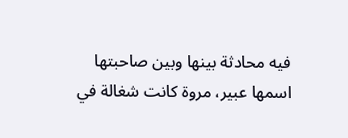فيه محادثة بينها وبين صاحبتها اسمها عبير، مروة كانت شغالة في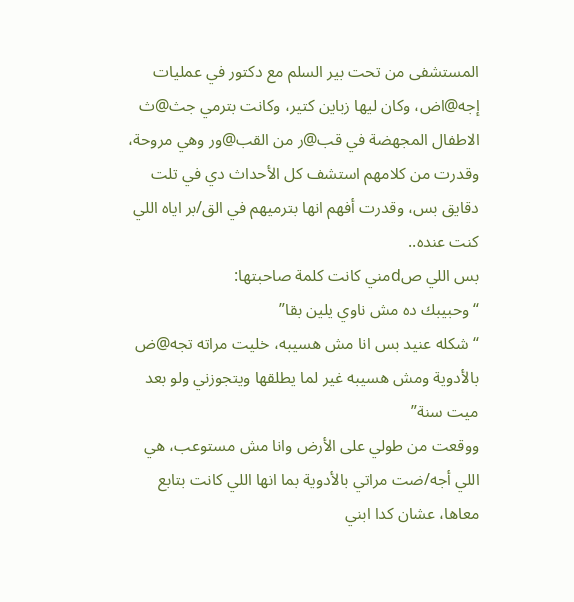المستشفى من تحت بير السلم مع دكتور في عمليات إجه@اض، وكان ليها زباين كتير، وكانت بترمي جث@ث الاطفال المجهضة في قب@ر من القب@ور وهي مروحة، وقدرت من كلامهم استشف كل الأحداث دي في تلت دقايق بس، وقدرت أفهم انها بترميهم في الق/بر اياه اللي كنت عنده..
بس اللي صdمني كانت كلمة صاحبتها:
“وحبيبك ده مش ناوي يلين بقا”
“شكله عنيد بس انا مش هسيبه، خليت مراته تجه@ض بالأدوية ومش هسيبه غير لما يطلقها ويتجوزني ولو بعد ميت سنة”
ووقعت من طولي على الأرض وانا مش مستوعب، هي اللي أجه/ضت مراتي بالأدوية بما انها اللي كانت بتابع معاها، عشان كدا ابني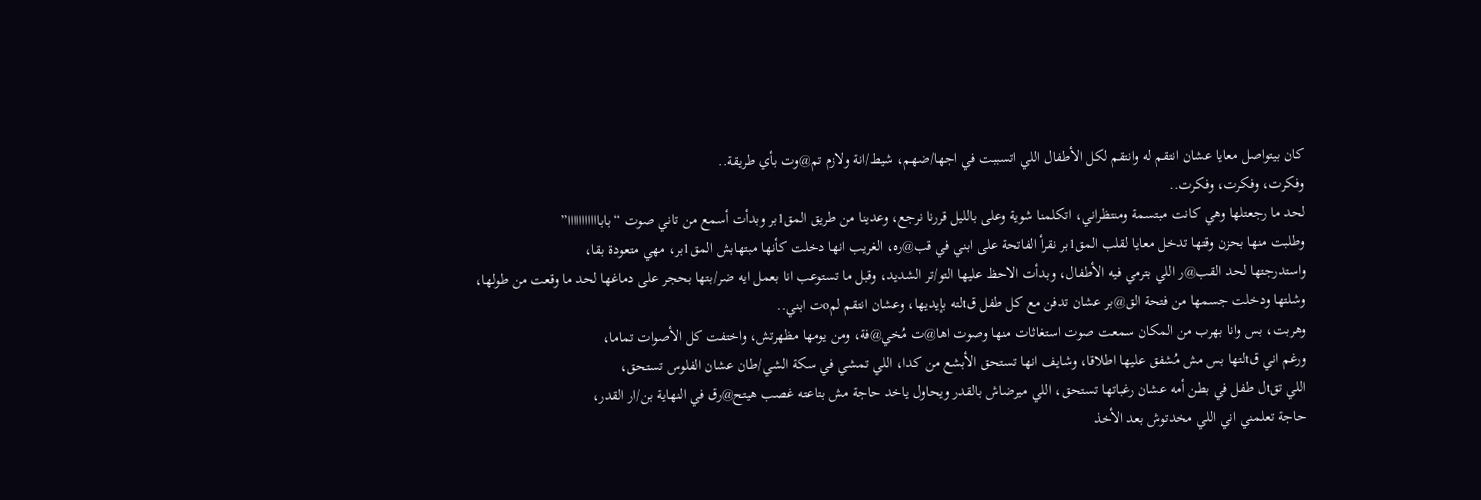كان بيتواصل معايا عشان انتقم له وانتقم لكل الأطفال اللي اتسببت في اجها/ضهم، شيط/انة ولازم تم@وت بأي طريقة..
وفكرت، وفكرت، وفكرت..
لحد ما رجعتلها وهي كانت مبتسمة ومنتظراني، اتكلمنا شوية وعلى بالليل قررنا نرجع، وعدينا من طريق المق1بر وبدأت أسمع من تاني صوت “بابااااااااااا”
وطلبت منها بحزن وقتها تدخل معايا لقلب المق1بر نقرأ الفاتحة على ابني في قب@ره، الغريب انها دخلت كأنها مبتهابش المق1بر، مهي متعودة بقا،
واستدرجتها لحد القب@ر اللي بترمي فيه الأطفال، وبدأت الاحظ عليها التو/تر الشديد، وقبل ما تستوعب انا بعمل ايه ضر/بتها بحجر على دماغها لحد ما وقعت من طولها،
وشلتها ودخلت جسمها من فتحة الق@بر عشان تدفن مع كل طفل قtلته بإيديها، وعشان انتقم لمoت ابني..
وهربت، بس وانا بهرب من المكان سمعت صوت استغاثات منها وصوت اها@ت مُخي@فة، ومن يومها مظهرتش، واختفت كل الأصوات تماما،
ورغم اني قtلتها بس مش مُشفق عليها اطلاقا، وشايف انها تستحق الأبشع من كدا، اللي تمشي في سكة الشي/طان عشان الفلوس تستحق،
اللي تقtل طفل في بطن أمه عشان رغباتها تستحق، اللي ميرضاش بالقدر ويحاول ياخد حاجة مش بتاعته غصب هيتح@رق في النهاية بن/ار القدر،
حاجة تعلمني اني اللي مخدتوش بعد الأخذ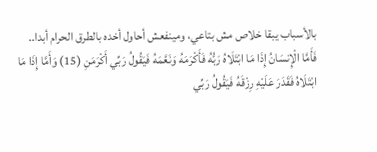بالأسباب يبقا خلاص مش بتاعي، ومينفعش أحاول أخده بالطرق الحرام أبدا..
فَأَمَّا الْإِنسَانُ إِذَا مَا ابْتَلَاهُ رَبُّهُ فَأَكْرَمَهُ وَنَعَّمَهُ فَيَقُولُ رَبِّي أَكْرَمَنِ (15) وَأَمَّا إِذَا مَا ابْتَلَاهُ فَقَدَرَ عَلَيْهِ رِزْقَهُ فَيَقُولُ رَبِّي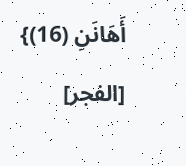أَهَانَنِ (16)} [الفجر]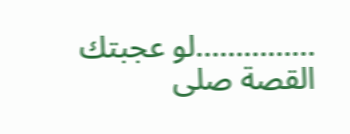……………لو عجبتك القصة صلى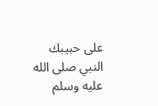على حبيبك النبي صلى الله عليه وسلم